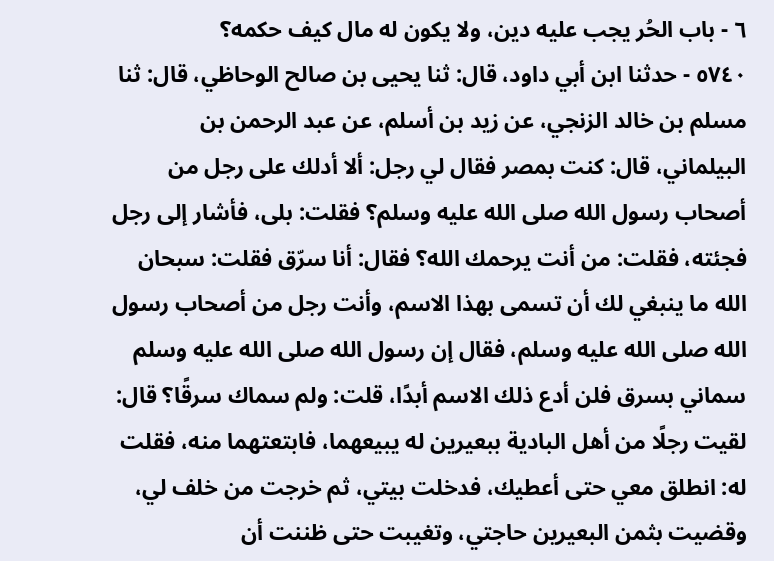٦ - باب الحُر يجب عليه دين، ولا يكون له مال كيف حكمه؟
٥٧٤٠ - حدثنا ابن أبي داود، قال: ثنا يحيى بن صالح الوحاظي، قال: ثنا مسلم بن خالد الزنجي، عن زيد بن أسلم، عن عبد الرحمن بن البيلماني، قال: كنت بمصر فقال لي رجل: ألا أدلك على رجل من أصحاب رسول الله صلى الله عليه وسلم؟ فقلت: بلى، فأشار إلى رجل فجئته، فقلت: من أنت يرحمك الله؟ فقال: أنا سرّق فقلت: سبحان الله ما ينبغي لك أن تسمى بهذا الاسم، وأنت رجل من أصحاب رسول الله صلى الله عليه وسلم، فقال إن رسول الله صلى الله عليه وسلم سماني بسرق فلن أدع ذلك الاسم أبدًا، قلت: ولم سماك سرقًا؟ قال: لقيت رجلًا من أهل البادية ببعيرين له يبيعهما، فابتعتهما منه، فقلت له: انطلق معي حتى أعطيك، فدخلت بيتي، ثم خرجت من خلف لي، وقضيت بثمن البعيرين حاجتي، وتغيبت حتى ظننت أن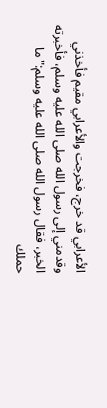الأعرابي قد خرج، فخرجت والأعرابي مقيم فأخذني وقدمني إلى رسول الله صلى الله عليه وسلم، فأخبرته الخبر، فقال رسول الله صلى الله عليه وسلم:"ما حملك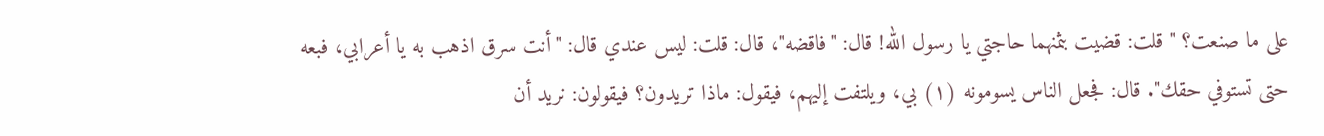على ما صنعت؟ " قلت: قضيت بثمنهما حاجتي يا رسول الله! قال: "فاقضه"، قال: قلت: ليس عندي قال: "أنت سرق اذهب به يا أعرابي، فبعه حتى تستوفي حقك". قال: فجعل الناس يسومونه (١) بي، ويلتفت إليهم، فيقول: ماذا تريدون؟ فيقولون: نريد أن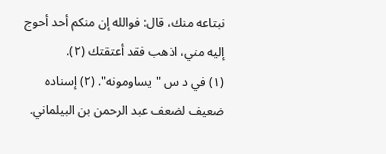نبتاعه منك، قال: فوالله إن منكم أحد أحوج إليه مني، اذهب فقد أعتقتك (٢).
(١) في د س "يساومونه". (٢) إسناده ضعيف لضعف عبد الرحمن بن البيلماني.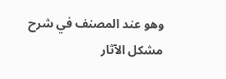وهو عند المصنف في شرح مشكل الآثار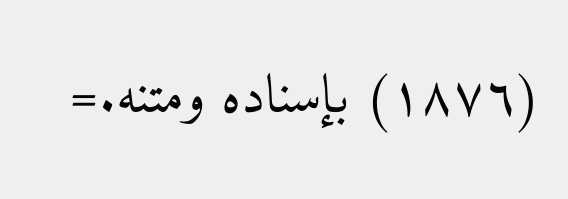(١٨٧٦) بإسناده ومتنه.=